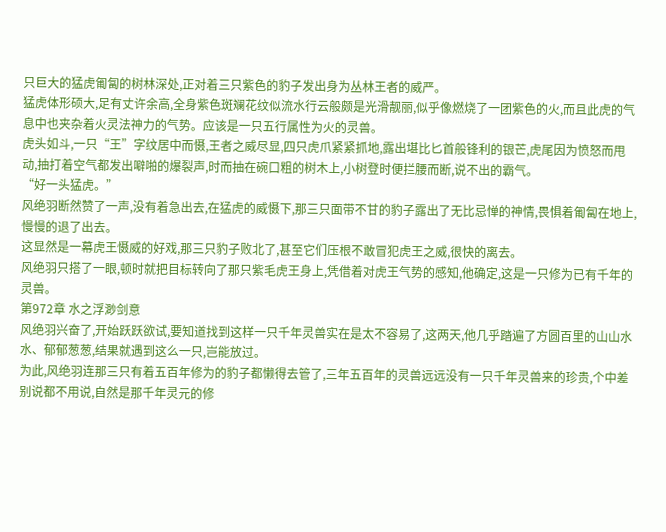只巨大的猛虎匍匐的树林深处,正对着三只紫色的豹子发出身为丛林王者的威严。
猛虎体形硕大,足有丈许余高,全身紫色斑斓花纹似流水行云般颇是光滑靓丽,似乎像燃烧了一团紫色的火,而且此虎的气息中也夹杂着火灵法神力的气势。应该是一只五行属性为火的灵兽。
虎头如斗,一只“王”字纹居中而慑,王者之威尽显,四只虎爪紧紧抓地,露出堪比匕首般锋利的银芒,虎尾因为愤怒而甩动,抽打着空气都发出噼啪的爆裂声,时而抽在碗口粗的树木上,小树登时便拦腰而断,说不出的霸气。
“好一头猛虎。”
风绝羽断然赞了一声,没有着急出去,在猛虎的威慑下,那三只面带不甘的豹子露出了无比忌惮的神情,畏惧着匍匐在地上,慢慢的退了出去。
这显然是一幕虎王慑威的好戏,那三只豹子败北了,甚至它们压根不敢冒犯虎王之威,很快的离去。
风绝羽只搭了一眼,顿时就把目标转向了那只紫毛虎王身上,凭借着对虎王气势的感知,他确定,这是一只修为已有千年的灵兽。
第972章 水之浮渺剑意
风绝羽兴奋了,开始跃跃欲试,要知道找到这样一只千年灵兽实在是太不容易了,这两天,他几乎踏遍了方圆百里的山山水水、郁郁葱葱,结果就遇到这么一只,岂能放过。
为此,风绝羽连那三只有着五百年修为的豹子都懒得去管了,三年五百年的灵兽远远没有一只千年灵兽来的珍贵,个中差别说都不用说,自然是那千年灵元的修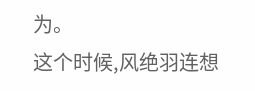为。
这个时候,风绝羽连想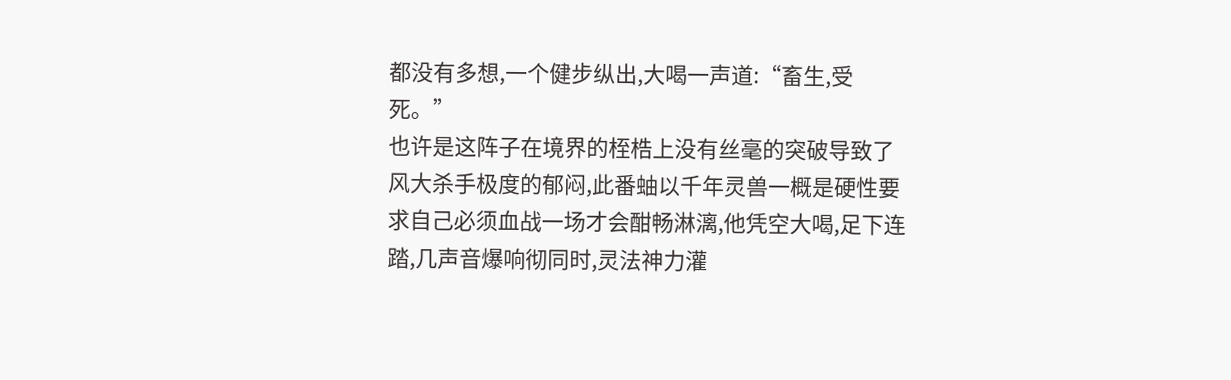都没有多想,一个健步纵出,大喝一声道:“畜生,受死。”
也许是这阵子在境界的桎梏上没有丝毫的突破导致了风大杀手极度的郁闷,此番蚰以千年灵兽一概是硬性要求自己必须血战一场才会酣畅淋漓,他凭空大喝,足下连踏,几声音爆响彻同时,灵法神力灌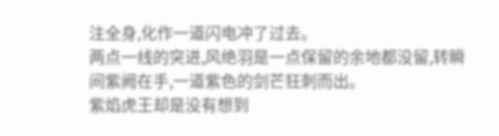注全身,化作一道闪电冲了过去。
两点一线的突进,风绝羽是一点保留的余地都没留,转瞬间紫阙在手,一道紫色的剑芒狂刺而出。
紫焰虎王却是没有想到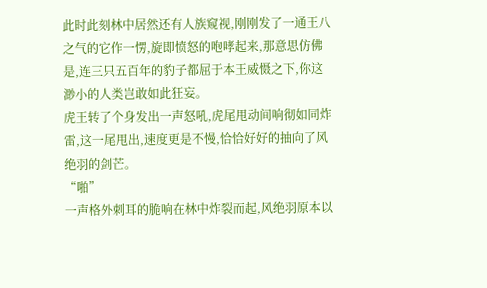此时此刻林中居然还有人族窥视,刚刚发了一通王八之气的它作一愣,旋即愤怒的咆哮起来,那意思仿佛是,连三只五百年的豹子都屈于本王威慑之下,你这渺小的人类岂敢如此狂妄。
虎王转了个身发出一声怒吼,虎尾甩动间响彻如同炸雷,这一尾甩出,速度更是不慢,恰恰好好的抽向了风绝羽的剑芒。
“啪”
一声格外刺耳的脆响在林中炸裂而起,风绝羽原本以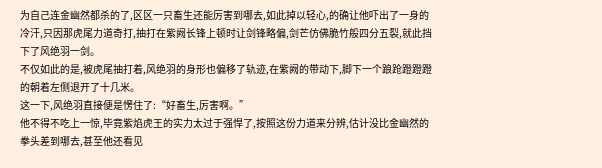为自己连金幽然都杀的了,区区一只畜生还能厉害到哪去,如此掉以轻心,的确让他吓出了一身的冷汗,只因那虎尾力道奇打,抽打在紫阙长锋上顿时让剑锋略偏,剑芒仿佛脆竹般四分五裂,就此挡下了风绝羽一剑。
不仅如此的是,被虎尾抽打着,风绝羽的身形也偏移了轨迹,在紫阙的带动下,脚下一个踉跄蹬蹬蹬的朝着左侧退开了十几米。
这一下,风绝羽直接便是愣住了:“好畜生,厉害啊。”
他不得不吃上一惊,毕竟紫焰虎王的实力太过于强悍了,按照这份力道来分辨,估计没比金幽然的拳头差到哪去,甚至他还看见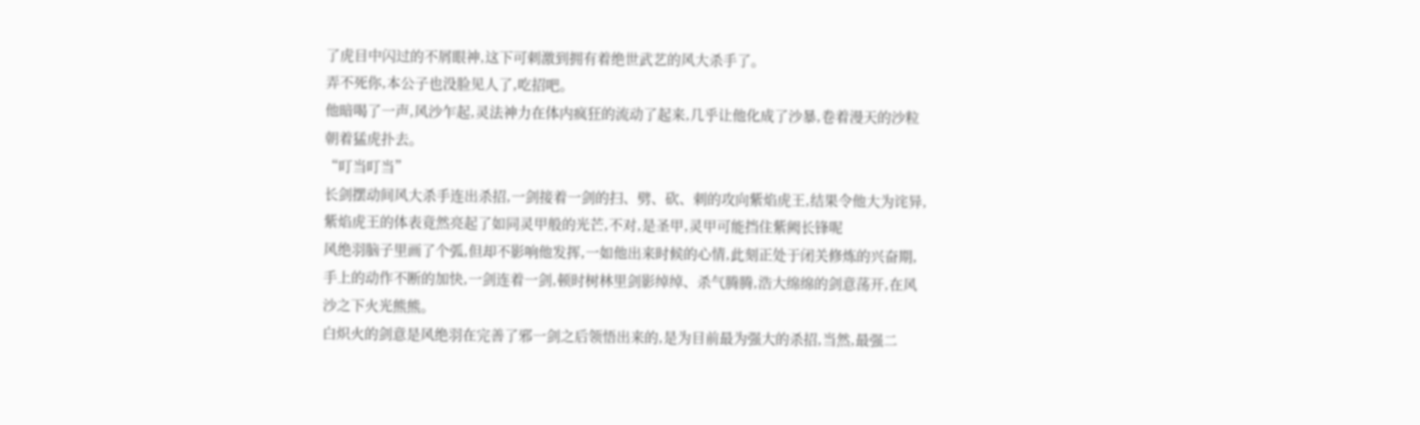了虎目中闪过的不屑眼神,这下可刺激到拥有着绝世武艺的风大杀手了。
弄不死你,本公子也没脸见人了,吃招吧。
他暗喝了一声,风沙乍起,灵法神力在体内疯狂的流动了起来,几乎让他化成了沙暴,卷着漫天的沙粒朝着猛虎扑去。
“叮当叮当”
长剑摆动间风大杀手连出杀招,一剑接着一剑的扫、劈、砍、刺的攻向紫焰虎王,结果令他大为诧异,紫焰虎王的体表竟然亮起了如同灵甲般的光芒,不对,是圣甲,灵甲可能挡住紫阙长锋呢
风绝羽脑子里画了个弧,但却不影响他发挥,一如他出来时候的心情,此刻正处于闭关修炼的兴奋期,手上的动作不断的加快,一剑连着一剑,顿时树林里剑影绰绰、杀气腾腾,浩大绵绵的剑意荡开,在风沙之下火光熊熊。
白炽火的剑意是风绝羽在完善了邪一剑之后领悟出来的,是为目前最为强大的杀招,当然,最强二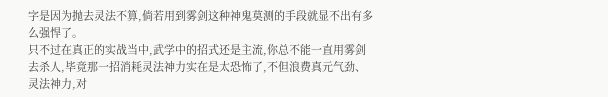字是因为抛去灵法不算,倘若用到雾剑这种神鬼莫测的手段就显不出有多么强悍了。
只不过在真正的实战当中,武学中的招式还是主流,你总不能一直用雾剑去杀人,毕竟那一招消耗灵法神力实在是太恐怖了,不但浪费真元气劲、灵法神力,对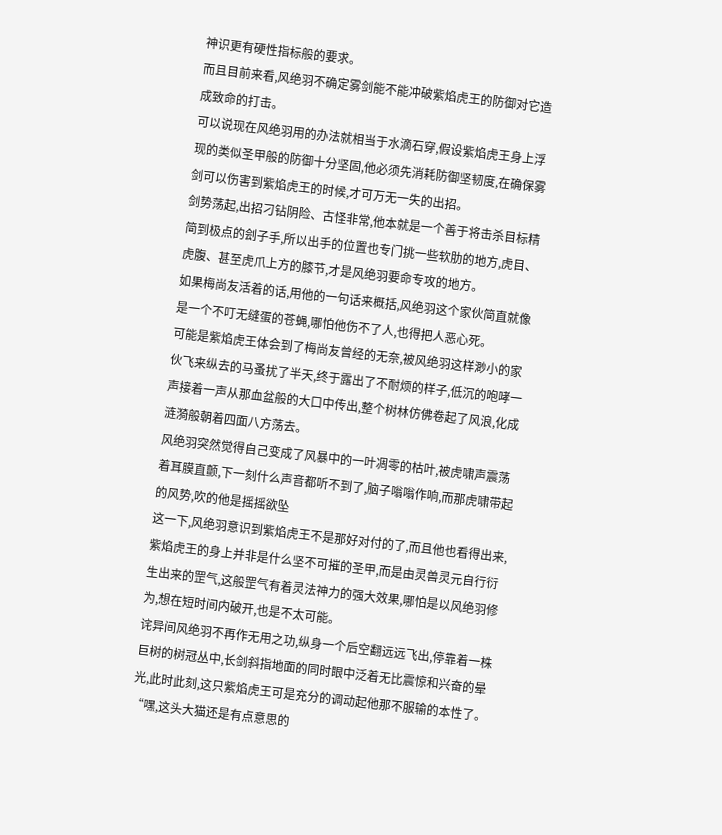神识更有硬性指标般的要求。
而且目前来看,风绝羽不确定雾剑能不能冲破紫焰虎王的防御对它造成致命的打击。
可以说现在风绝羽用的办法就相当于水滴石穿,假设紫焰虎王身上浮现的类似圣甲般的防御十分坚固,他必须先消耗防御坚韧度,在确保雾剑可以伤害到紫焰虎王的时候,才可万无一失的出招。
剑势荡起,出招刁钻阴险、古怪非常,他本就是一个善于将击杀目标精简到极点的刽子手,所以出手的位置也专门挑一些软肋的地方,虎目、虎腹、甚至虎爪上方的膝节,才是风绝羽要命专攻的地方。
如果梅尚友活着的话,用他的一句话来概括,风绝羽这个家伙简直就像是一个不叮无缝蛋的苍蝇,哪怕他伤不了人,也得把人恶心死。
可能是紫焰虎王体会到了梅尚友曾经的无奈,被风绝羽这样渺小的家伙飞来纵去的马蚤扰了半天,终于露出了不耐烦的样子,低沉的咆哮一声接着一声从那血盆般的大口中传出,整个树林仿佛卷起了风浪,化成涟漪般朝着四面八方荡去。
风绝羽突然觉得自己变成了风暴中的一叶凋零的枯叶,被虎啸声震荡着耳膜直颤,下一刻什么声音都听不到了,脑子嗡嗡作响,而那虎啸带起的风势,吹的他是摇摇欲坠
这一下,风绝羽意识到紫焰虎王不是那好对付的了,而且他也看得出来,紫焰虎王的身上并非是什么坚不可摧的圣甲,而是由灵兽灵元自行衍生出来的罡气,这般罡气有着灵法神力的强大效果,哪怕是以风绝羽修为,想在短时间内破开,也是不太可能。
诧异间风绝羽不再作无用之功,纵身一个后空翻远远飞出,停靠着一株巨树的树冠丛中,长剑斜指地面的同时眼中泛着无比震惊和兴奋的晕光,此时此刻,这只紫焰虎王可是充分的调动起他那不服输的本性了。
“嘿,这头大猫还是有点意思的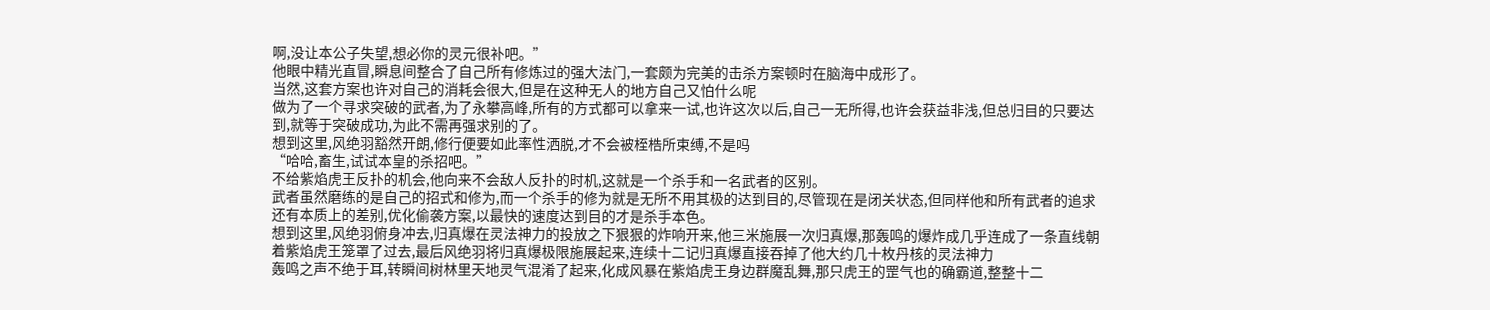啊,没让本公子失望,想必你的灵元很补吧。”
他眼中精光直冒,瞬息间整合了自己所有修炼过的强大法门,一套颇为完美的击杀方案顿时在脑海中成形了。
当然,这套方案也许对自己的消耗会很大,但是在这种无人的地方自己又怕什么呢
做为了一个寻求突破的武者,为了永攀高峰,所有的方式都可以拿来一试,也许这次以后,自己一无所得,也许会获益非浅,但总归目的只要达到,就等于突破成功,为此不需再强求别的了。
想到这里,风绝羽豁然开朗,修行便要如此率性洒脱,才不会被桎梏所束缚,不是吗
“哈哈,畜生,试试本皇的杀招吧。”
不给紫焰虎王反扑的机会,他向来不会敌人反扑的时机,这就是一个杀手和一名武者的区别。
武者虽然磨练的是自己的招式和修为,而一个杀手的修为就是无所不用其极的达到目的,尽管现在是闭关状态,但同样他和所有武者的追求还有本质上的差别,优化偷袭方案,以最快的速度达到目的才是杀手本色。
想到这里,风绝羽俯身冲去,归真爆在灵法神力的投放之下狠狠的炸响开来,他三米施展一次归真爆,那轰鸣的爆炸成几乎连成了一条直线朝着紫焰虎王笼罩了过去,最后风绝羽将归真爆极限施展起来,连续十二记归真爆直接吞掉了他大约几十枚丹核的灵法神力
轰鸣之声不绝于耳,转瞬间树林里天地灵气混淆了起来,化成风暴在紫焰虎王身边群魔乱舞,那只虎王的罡气也的确霸道,整整十二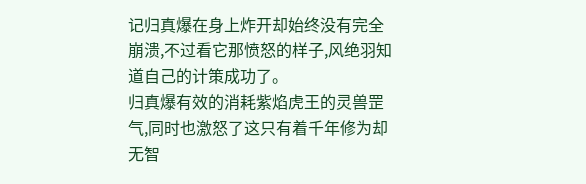记归真爆在身上炸开却始终没有完全崩溃,不过看它那愤怒的样子,风绝羽知道自己的计策成功了。
归真爆有效的消耗紫焰虎王的灵兽罡气,同时也激怒了这只有着千年修为却无智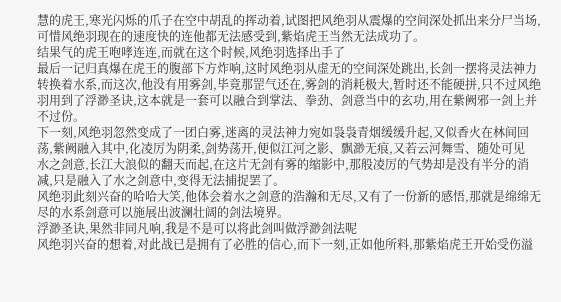慧的虎王,寒光闪烁的爪子在空中胡乱的挥动着,试图把风绝羽从震爆的空间深处抓出来分尸当场,可惜风绝羽现在的速度快的连他都无法感受到,紫焰虎王当然无法成功了。
结果气的虎王咆哮连连,而就在这个时候,风绝羽选择出手了
最后一记归真爆在虎王的腹部下方炸响,这时风绝羽从虚无的空间深处跳出,长剑一摆将灵法神力转换着水系,而这次,他没有用雾剑,毕竟那罡气还在,雾剑的消耗极大,暂时还不能硬拼,只不过风绝羽用到了浮渺圣诀,这本就是一套可以融合到掌法、拳劲、剑意当中的玄功,用在紫阙邪一剑上并不过份。
下一刻,风绝羽忽然变成了一团白雾,迷离的灵法神力宛如袅袅青烟缓缓升起,又似香火在林间回荡,紫阙融入其中,化凌厉为阴柔,剑势荡开,便似江河之影、飘渺无痕,又若云河舞雪、随处可见
水之剑意,长江大浪似的翻天而起,在这片无剑有雾的缩影中,那般凌厉的气势却是没有半分的消减,只是融入了水之剑意中,变得无法捕捉罢了。
风绝羽此刻兴奋的哈哈大笑,他体会着水之剑意的浩瀚和无尽,又有了一份新的感悟,那就是绵绵无尽的水系剑意可以施展出波澜壮阔的剑法境界。
浮渺圣诀,果然非同凡响,我是不是可以将此剑叫做浮渺剑法呢
风绝羽兴奋的想着,对此战已是拥有了必胜的信心,而下一刻,正如他所料,那紫焰虎王开始受伤溢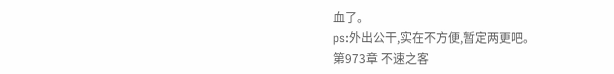血了。
ps:外出公干,实在不方便,暂定两更吧。
第973章 不速之客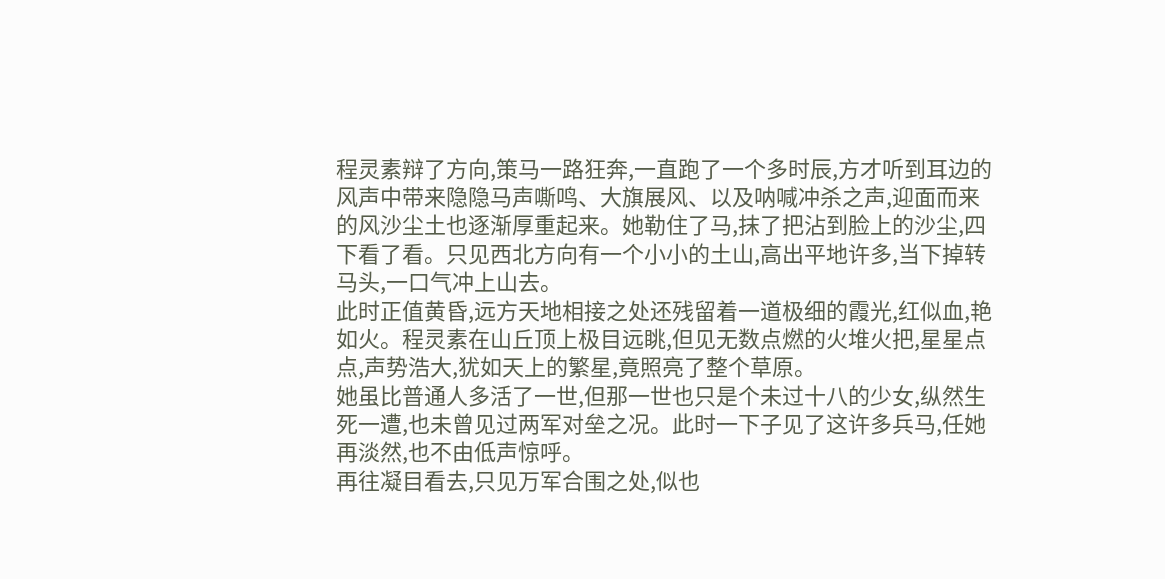程灵素辩了方向,策马一路狂奔,一直跑了一个多时辰,方才听到耳边的风声中带来隐隐马声嘶鸣、大旗展风、以及呐喊冲杀之声,迎面而来的风沙尘土也逐渐厚重起来。她勒住了马,抹了把沾到脸上的沙尘,四下看了看。只见西北方向有一个小小的土山,高出平地许多,当下掉转马头,一口气冲上山去。
此时正值黄昏,远方天地相接之处还残留着一道极细的霞光,红似血,艳如火。程灵素在山丘顶上极目远眺,但见无数点燃的火堆火把,星星点点,声势浩大,犹如天上的繁星,竟照亮了整个草原。
她虽比普通人多活了一世,但那一世也只是个未过十八的少女,纵然生死一遭,也未曾见过两军对垒之况。此时一下子见了这许多兵马,任她再淡然,也不由低声惊呼。
再往凝目看去,只见万军合围之处,似也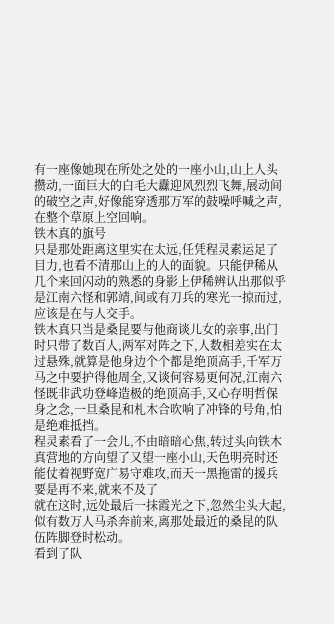有一座像她现在所处之处的一座小山,山上人头攒动,一面巨大的白毛大纛迎风烈烈飞舞,展动间的破空之声,好像能穿透那万军的鼓噪呼喊之声,在整个草原上空回响。
铁木真的旗号
只是那处距离这里实在太远,任凭程灵素运足了目力,也看不清那山上的人的面貌。只能伊稀从几个来回闪动的熟悉的身影上伊稀辨认出那似乎是江南六怪和郭靖,间或有刀兵的寒光一掠而过,应该是在与人交手。
铁木真只当是桑昆要与他商谈儿女的亲事,出门时只带了数百人,两军对阵之下,人数相差实在太过悬殊,就算是他身边个个都是绝顶高手,千军万马之中要护得他周全,又谈何容易更何况,江南六怪既非武功登峰造极的绝顶高手,又心存明哲保身之念,一旦桑昆和札木合吹响了冲锋的号角,怕是绝难抵挡。
程灵素看了一会儿,不由暗暗心焦,转过头向铁木真营地的方向望了又望一座小山,天色明亮时还能仗着视野宽广易守难攻,而天一黑拖雷的援兵要是再不来,就来不及了
就在这时,远处最后一抹霞光之下,忽然尘头大起,似有数万人马杀奔前来,离那处最近的桑昆的队伍阵脚登时松动。
看到了队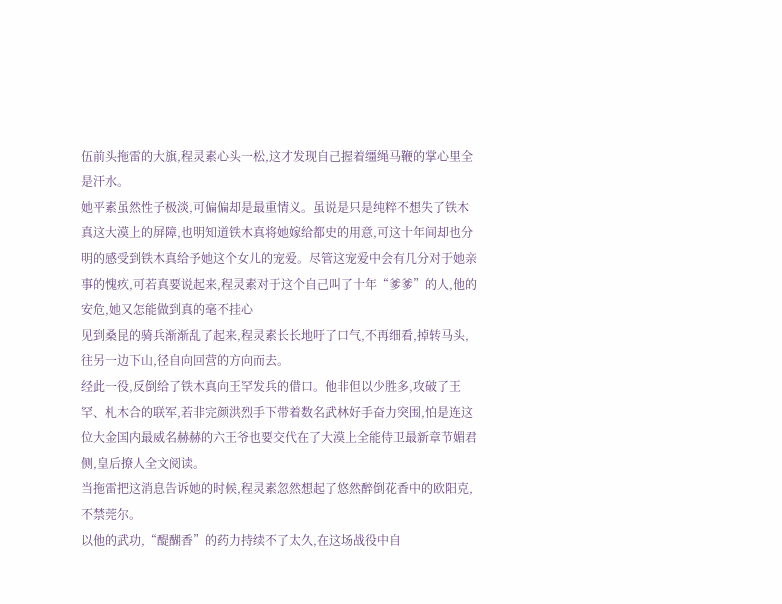伍前头拖雷的大旗,程灵素心头一松,这才发现自己握着缰绳马鞭的掌心里全是汗水。
她平素虽然性子极淡,可偏偏却是最重情义。虽说是只是纯粹不想失了铁木真这大漠上的屏障,也明知道铁木真将她嫁给都史的用意,可这十年间却也分明的感受到铁木真给予她这个女儿的宠爱。尽管这宠爱中会有几分对于她亲事的愧疚,可若真要说起来,程灵素对于这个自己叫了十年“爹爹”的人,他的安危,她又怎能做到真的毫不挂心
见到桑昆的骑兵渐渐乱了起来,程灵素长长地吁了口气,不再细看,掉转马头,往另一边下山,径自向回营的方向而去。
经此一役,反倒给了铁木真向王罕发兵的借口。他非但以少胜多,攻破了王罕、札木合的联军,若非完颜洪烈手下带着数名武林好手奋力突围,怕是连这位大金国内最威名赫赫的六王爷也要交代在了大漠上全能侍卫最新章节媚君侧,皇后撩人全文阅读。
当拖雷把这消息告诉她的时候,程灵素忽然想起了悠然醉倒花香中的欧阳克,不禁莞尔。
以他的武功,“醍醐香”的药力持续不了太久,在这场战役中自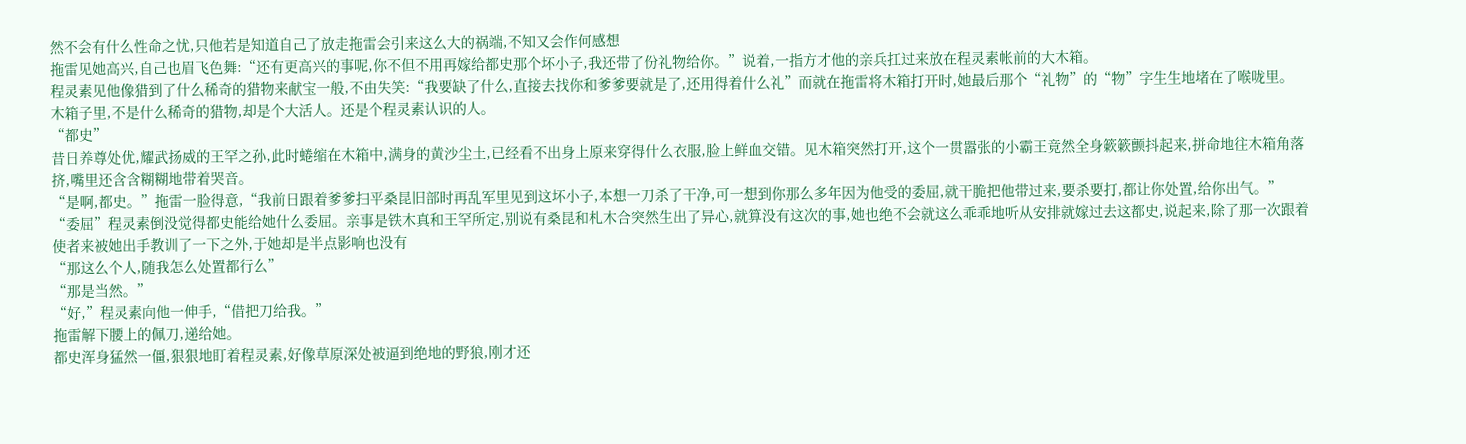然不会有什么性命之忧,只他若是知道自己了放走拖雷会引来这么大的祸端,不知又会作何感想
拖雷见她高兴,自己也眉飞色舞:“还有更高兴的事呢,你不但不用再嫁给都史那个坏小子,我还带了份礼物给你。”说着,一指方才他的亲兵扛过来放在程灵素帐前的大木箱。
程灵素见他像猎到了什么稀奇的猎物来献宝一般,不由失笑:“我要缺了什么,直接去找你和爹爹要就是了,还用得着什么礼”而就在拖雷将木箱打开时,她最后那个“礼物”的“物”字生生地堵在了喉咙里。
木箱子里,不是什么稀奇的猎物,却是个大活人。还是个程灵素认识的人。
“都史”
昔日养尊处优,耀武扬威的王罕之孙,此时蜷缩在木箱中,满身的黄沙尘土,已经看不出身上原来穿得什么衣服,脸上鲜血交错。见木箱突然打开,这个一贯嚣张的小霸王竟然全身簌簌颤抖起来,拼命地往木箱角落挤,嘴里还含含糊糊地带着哭音。
“是啊,都史。”拖雷一脸得意,“我前日跟着爹爹扫平桑昆旧部时再乱军里见到这坏小子,本想一刀杀了干净,可一想到你那么多年因为他受的委屈,就干脆把他带过来,要杀要打,都让你处置,给你出气。”
“委屈”程灵素倒没觉得都史能给她什么委屈。亲事是铁木真和王罕所定,别说有桑昆和札木合突然生出了异心,就算没有这次的事,她也绝不会就这么乖乖地听从安排就嫁过去这都史,说起来,除了那一次跟着使者来被她出手教训了一下之外,于她却是半点影响也没有
“那这么个人,随我怎么处置都行么”
“那是当然。”
“好,”程灵素向他一伸手,“借把刀给我。”
拖雷解下腰上的佩刀,递给她。
都史浑身猛然一僵,狠狠地盯着程灵素,好像草原深处被逼到绝地的野狼,刚才还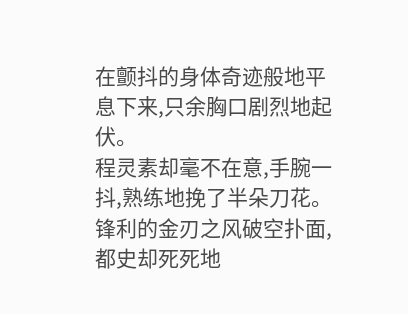在颤抖的身体奇迹般地平息下来,只余胸口剧烈地起伏。
程灵素却毫不在意,手腕一抖,熟练地挽了半朵刀花。
锋利的金刃之风破空扑面,都史却死死地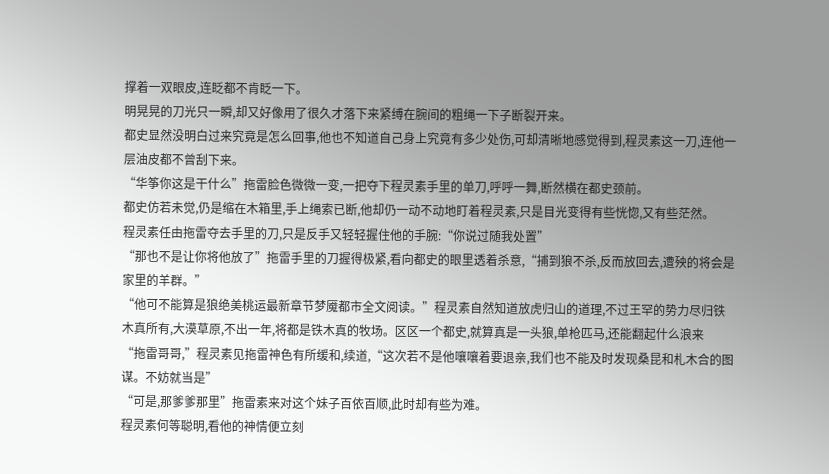撑着一双眼皮,连眨都不肯眨一下。
明晃晃的刀光只一瞬,却又好像用了很久才落下来紧缚在腕间的粗绳一下子断裂开来。
都史显然没明白过来究竟是怎么回事,他也不知道自己身上究竟有多少处伤,可却清晰地感觉得到,程灵素这一刀,连他一层油皮都不曾刮下来。
“华筝你这是干什么”拖雷脸色微微一变,一把夺下程灵素手里的单刀,呼呼一舞,断然横在都史颈前。
都史仿若未觉,仍是缩在木箱里,手上绳索已断,他却仍一动不动地盯着程灵素,只是目光变得有些恍惚,又有些茫然。
程灵素任由拖雷夺去手里的刀,只是反手又轻轻握住他的手腕:“你说过随我处置”
“那也不是让你将他放了”拖雷手里的刀握得极紧,看向都史的眼里透着杀意,“捕到狼不杀,反而放回去,遭殃的将会是家里的羊群。”
“他可不能算是狼绝美桃运最新章节梦魇都市全文阅读。”程灵素自然知道放虎归山的道理,不过王罕的势力尽归铁木真所有,大漠草原,不出一年,将都是铁木真的牧场。区区一个都史,就算真是一头狼,单枪匹马,还能翻起什么浪来
“拖雷哥哥,”程灵素见拖雷神色有所缓和,续道,“这次若不是他嚷嚷着要退亲,我们也不能及时发现桑昆和札木合的图谋。不妨就当是”
“可是,那爹爹那里”拖雷素来对这个妹子百依百顺,此时却有些为难。
程灵素何等聪明,看他的神情便立刻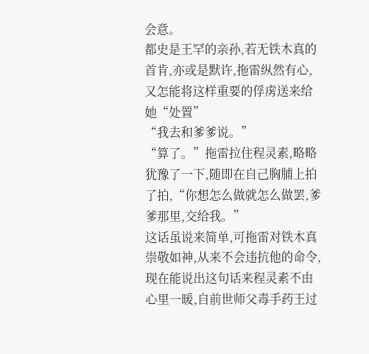会意。
都史是王罕的亲孙,若无铁木真的首肯,亦或是默许,拖雷纵然有心,又怎能将这样重要的俘虏送来给她“处置”
“我去和爹爹说。”
“算了。”拖雷拉住程灵素,略略犹豫了一下,随即在自己胸脯上拍了拍,“你想怎么做就怎么做罢,爹爹那里,交给我。”
这话虽说来简单,可拖雷对铁木真崇敬如神,从来不会违抗他的命令,现在能说出这句话来程灵素不由心里一暖,自前世师父毒手药王过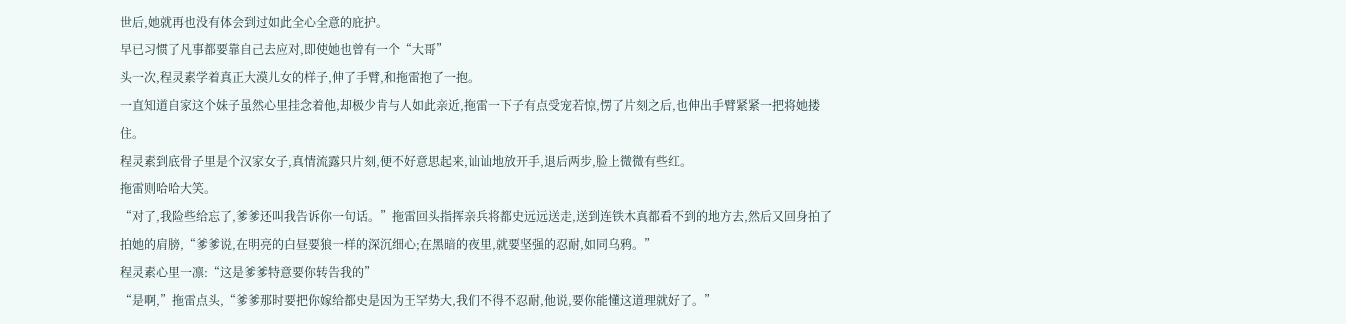世后,她就再也没有体会到过如此全心全意的庇护。
早已习惯了凡事都要靠自己去应对,即使她也曾有一个“大哥”
头一次,程灵素学着真正大漠儿女的样子,伸了手臂,和拖雷抱了一抱。
一直知道自家这个妹子虽然心里挂念着他,却极少肯与人如此亲近,拖雷一下子有点受宠若惊,愣了片刻之后,也伸出手臂紧紧一把将她搂住。
程灵素到底骨子里是个汉家女子,真情流露只片刻,便不好意思起来,讪讪地放开手,退后两步,脸上微微有些红。
拖雷则哈哈大笑。
“对了,我险些给忘了,爹爹还叫我告诉你一句话。”拖雷回头指挥亲兵将都史远远送走,送到连铁木真都看不到的地方去,然后又回身拍了拍她的肩膀,“爹爹说,在明亮的白昼要狼一样的深沉细心;在黑暗的夜里,就要坚强的忍耐,如同乌鸦。”
程灵素心里一凛:“这是爹爹特意要你转告我的”
“是啊,”拖雷点头,“爹爹那时要把你嫁给都史是因为王罕势大,我们不得不忍耐,他说,要你能懂这道理就好了。”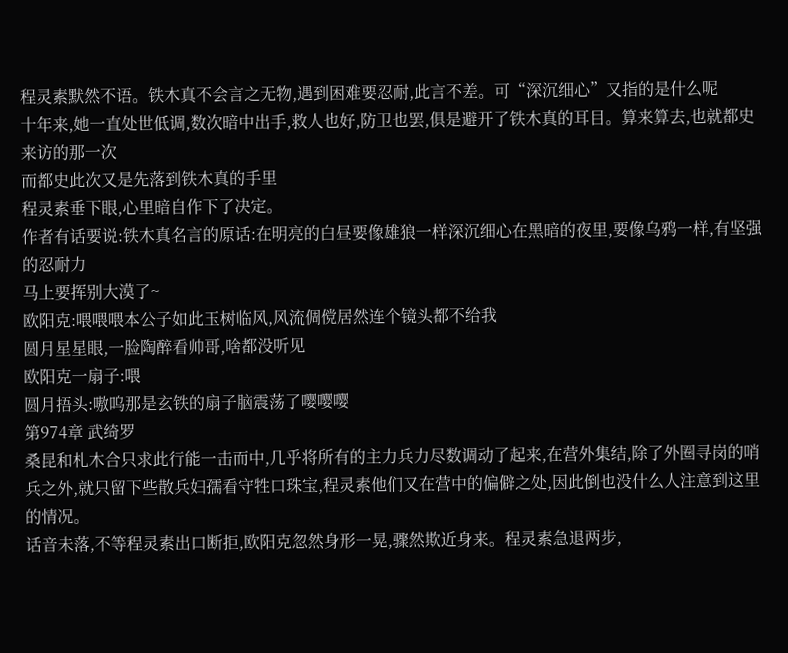程灵素默然不语。铁木真不会言之无物,遇到困难要忍耐,此言不差。可“深沉细心”又指的是什么呢
十年来,她一直处世低调,数次暗中出手,救人也好,防卫也罢,俱是避开了铁木真的耳目。算来算去,也就都史来访的那一次
而都史此次又是先落到铁木真的手里
程灵素垂下眼,心里暗自作下了决定。
作者有话要说:铁木真名言的原话:在明亮的白昼要像雄狼一样深沉细心在黑暗的夜里,要像乌鸦一样,有坚强的忍耐力
马上要挥别大漠了~
欧阳克:喂喂喂本公子如此玉树临风,风流倜傥居然连个镜头都不给我
圆月星星眼,一脸陶醉看帅哥,啥都没听见
欧阳克一扇子:喂
圆月捂头:嗷呜那是玄铁的扇子脑震荡了嘤嘤嘤
第974章 武绮罗
桑昆和札木合只求此行能一击而中,几乎将所有的主力兵力尽数调动了起来,在营外集结,除了外圈寻岗的哨兵之外,就只留下些散兵妇孺看守牲口珠宝,程灵素他们又在营中的偏僻之处,因此倒也没什么人注意到这里的情况。
话音未落,不等程灵素出口断拒,欧阳克忽然身形一晃,骤然欺近身来。程灵素急退两步,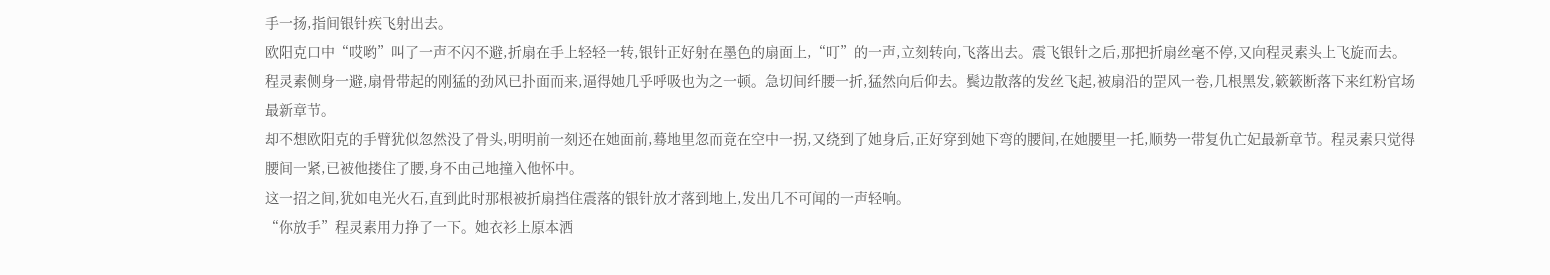手一扬,指间银针疾飞射出去。
欧阳克口中“哎哟”叫了一声不闪不避,折扇在手上轻轻一转,银针正好射在墨色的扇面上,“叮”的一声,立刻转向,飞落出去。震飞银针之后,那把折扇丝毫不停,又向程灵素头上飞旋而去。
程灵素侧身一避,扇骨带起的刚猛的劲风已扑面而来,逼得她几乎呼吸也为之一顿。急切间纤腰一折,猛然向后仰去。鬓边散落的发丝飞起,被扇沿的罡风一卷,几根黑发,簌簌断落下来红粉官场最新章节。
却不想欧阳克的手臂犹似忽然没了骨头,明明前一刻还在她面前,蓦地里忽而竟在空中一拐,又绕到了她身后,正好穿到她下弯的腰间,在她腰里一托,顺势一带复仇亡妃最新章节。程灵素只觉得腰间一紧,已被他搂住了腰,身不由己地撞入他怀中。
这一招之间,犹如电光火石,直到此时那根被折扇挡住震落的银针放才落到地上,发出几不可闻的一声轻响。
“你放手”程灵素用力挣了一下。她衣衫上原本洒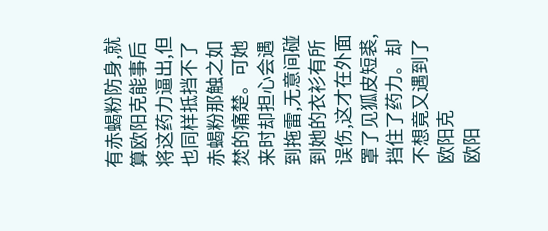有赤蝎粉防身,就算欧阳克能事后将这药力逼出,但也同样抵挡不了赤蝎粉那触之如焚的痛楚。可她来时却担心会遇到拖雷,无意间碰到她的衣衫有所误伤,这才在外面罩了见狐皮短裘,挡住了药力。却不想竟又遇到了欧阳克
欧阳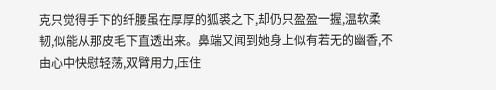克只觉得手下的纤腰虽在厚厚的狐裘之下,却仍只盈盈一握,温软柔韧,似能从那皮毛下直透出来。鼻端又闻到她身上似有若无的幽香,不由心中快慰轻荡,双臂用力,压住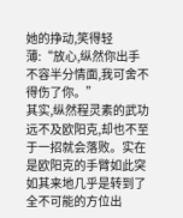她的挣动,笑得轻薄:“放心,纵然你出手不容半分情面,我可舍不得伤了你。”
其实,纵然程灵素的武功远不及欧阳克,却也不至于一招就会落败。实在是欧阳克的手臂如此突如其来地几乎是转到了全不可能的方位出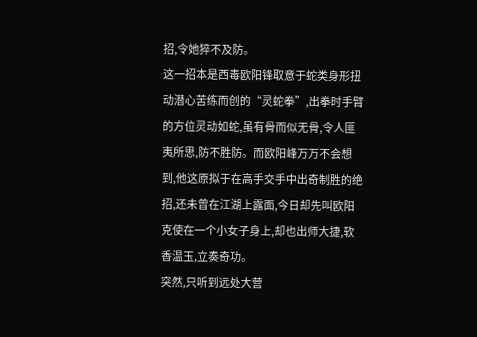招,令她猝不及防。
这一招本是西毒欧阳锋取意于蛇类身形扭动潜心苦练而创的“灵蛇拳”,出拳时手臂的方位灵动如蛇,虽有骨而似无骨,令人匪夷所思,防不胜防。而欧阳峰万万不会想到,他这原拟于在高手交手中出奇制胜的绝招,还未曾在江湖上露面,今日却先叫欧阳克使在一个小女子身上,却也出师大捷,软香温玉,立奏奇功。
突然,只听到远处大营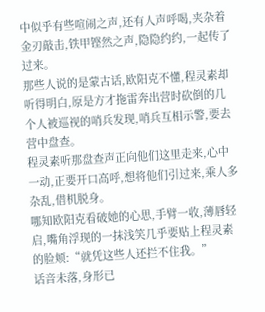中似乎有些喧闹之声,还有人声呼喝,夹杂着金刃敲击,铁甲铿然之声,隐隐约约,一起传了过来。
那些人说的是蒙古话,欧阳克不懂,程灵素却听得明白,原是方才拖雷奔出营时砍倒的几个人被巡视的哨兵发现,哨兵互相示警,要去营中盘查。
程灵素听那盘查声正向他们这里走来,心中一动,正要开口高呼,想将他们引过来,乘人多杂乱,借机脱身。
哪知欧阳克看破她的心思,手臂一收,薄唇轻启,嘴角浮现的一抹浅笑几乎要贴上程灵素的脸颊:“就凭这些人还拦不住我。”
话音未落,身形已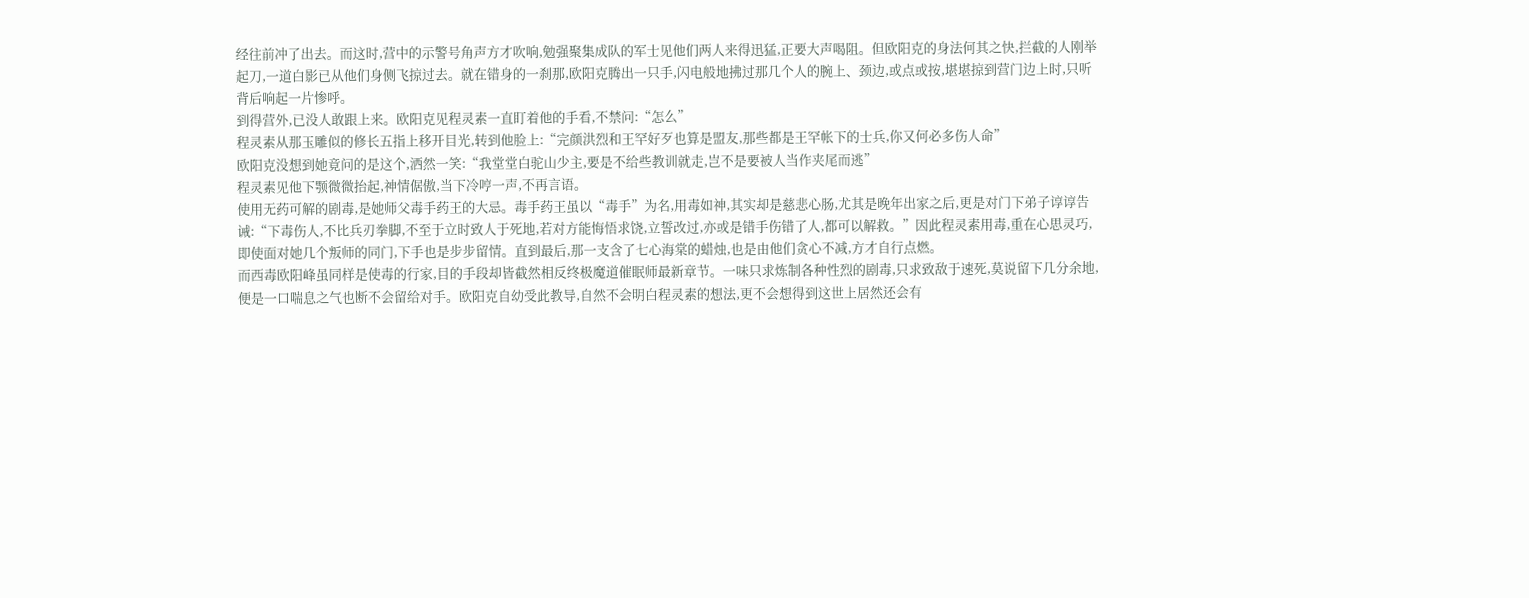经往前冲了出去。而这时,营中的示警号角声方才吹响,勉强聚集成队的军士见他们两人来得迅猛,正要大声喝阻。但欧阳克的身法何其之快,拦截的人刚举起刀,一道白影已从他们身侧飞掠过去。就在错身的一刹那,欧阳克腾出一只手,闪电般地拂过那几个人的腕上、颈边,或点或按,堪堪掠到营门边上时,只听背后响起一片惨呼。
到得营外,已没人敢跟上来。欧阳克见程灵素一直盯着他的手看,不禁问:“怎么”
程灵素从那玉雕似的修长五指上移开目光,转到他脸上:“完颜洪烈和王罕好歹也算是盟友,那些都是王罕帐下的士兵,你又何必多伤人命”
欧阳克没想到她竟问的是这个,洒然一笑:“我堂堂白驼山少主,要是不给些教训就走,岂不是要被人当作夹尾而逃”
程灵素见他下颚微微抬起,神情倨傲,当下冷哼一声,不再言语。
使用无药可解的剧毒,是她师父毒手药王的大忌。毒手药王虽以“毒手”为名,用毒如神,其实却是慈悲心肠,尤其是晚年出家之后,更是对门下弟子谆谆告诫:“下毒伤人,不比兵刃拳脚,不至于立时致人于死地,若对方能悔悟求饶,立誓改过,亦或是错手伤错了人,都可以解救。”因此程灵素用毒,重在心思灵巧,即使面对她几个叛师的同门,下手也是步步留情。直到最后,那一支含了七心海棠的蜡烛,也是由他们贪心不减,方才自行点燃。
而西毒欧阳峰虽同样是使毒的行家,目的手段却皆截然相反终极魔道催眠师最新章节。一味只求炼制各种性烈的剧毒,只求致敌于速死,莫说留下几分余地,便是一口喘息之气也断不会留给对手。欧阳克自幼受此教导,自然不会明白程灵素的想法,更不会想得到这世上居然还会有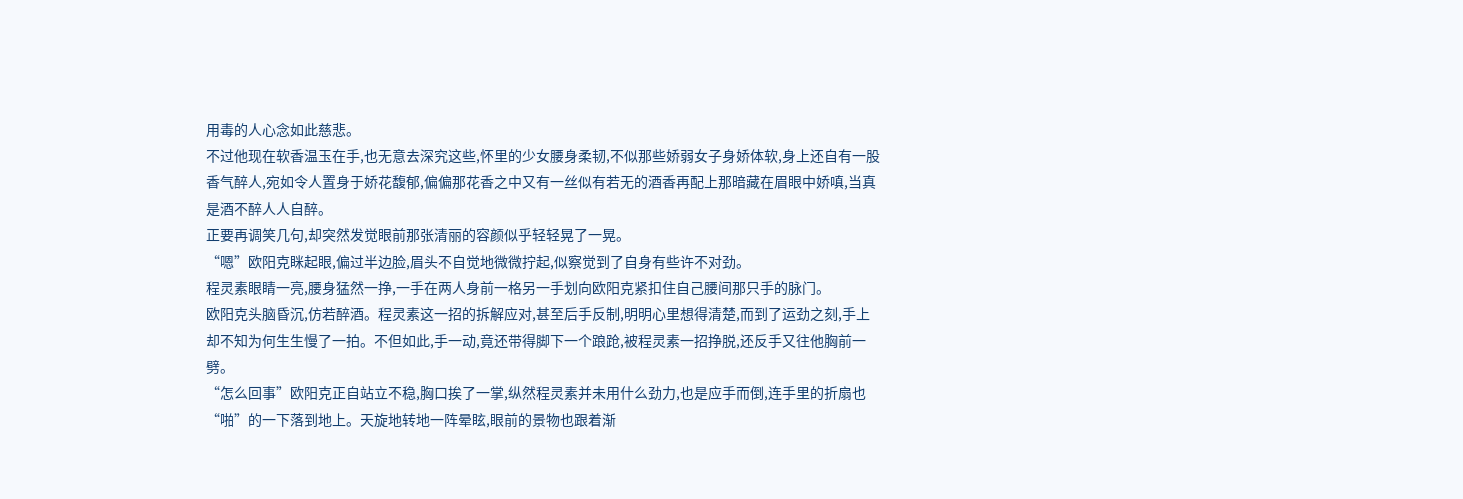用毒的人心念如此慈悲。
不过他现在软香温玉在手,也无意去深究这些,怀里的少女腰身柔韧,不似那些娇弱女子身娇体软,身上还自有一股香气醉人,宛如令人置身于娇花馥郁,偏偏那花香之中又有一丝似有若无的酒香再配上那暗藏在眉眼中娇嗔,当真是酒不醉人人自醉。
正要再调笑几句,却突然发觉眼前那张清丽的容颜似乎轻轻晃了一晃。
“嗯”欧阳克眯起眼,偏过半边脸,眉头不自觉地微微拧起,似察觉到了自身有些许不对劲。
程灵素眼睛一亮,腰身猛然一挣,一手在两人身前一格另一手划向欧阳克紧扣住自己腰间那只手的脉门。
欧阳克头脑昏沉,仿若醉酒。程灵素这一招的拆解应对,甚至后手反制,明明心里想得清楚,而到了运劲之刻,手上却不知为何生生慢了一拍。不但如此,手一动,竟还带得脚下一个踉跄,被程灵素一招挣脱,还反手又往他胸前一劈。
“怎么回事”欧阳克正自站立不稳,胸口挨了一掌,纵然程灵素并未用什么劲力,也是应手而倒,连手里的折扇也“啪”的一下落到地上。天旋地转地一阵晕眩,眼前的景物也跟着渐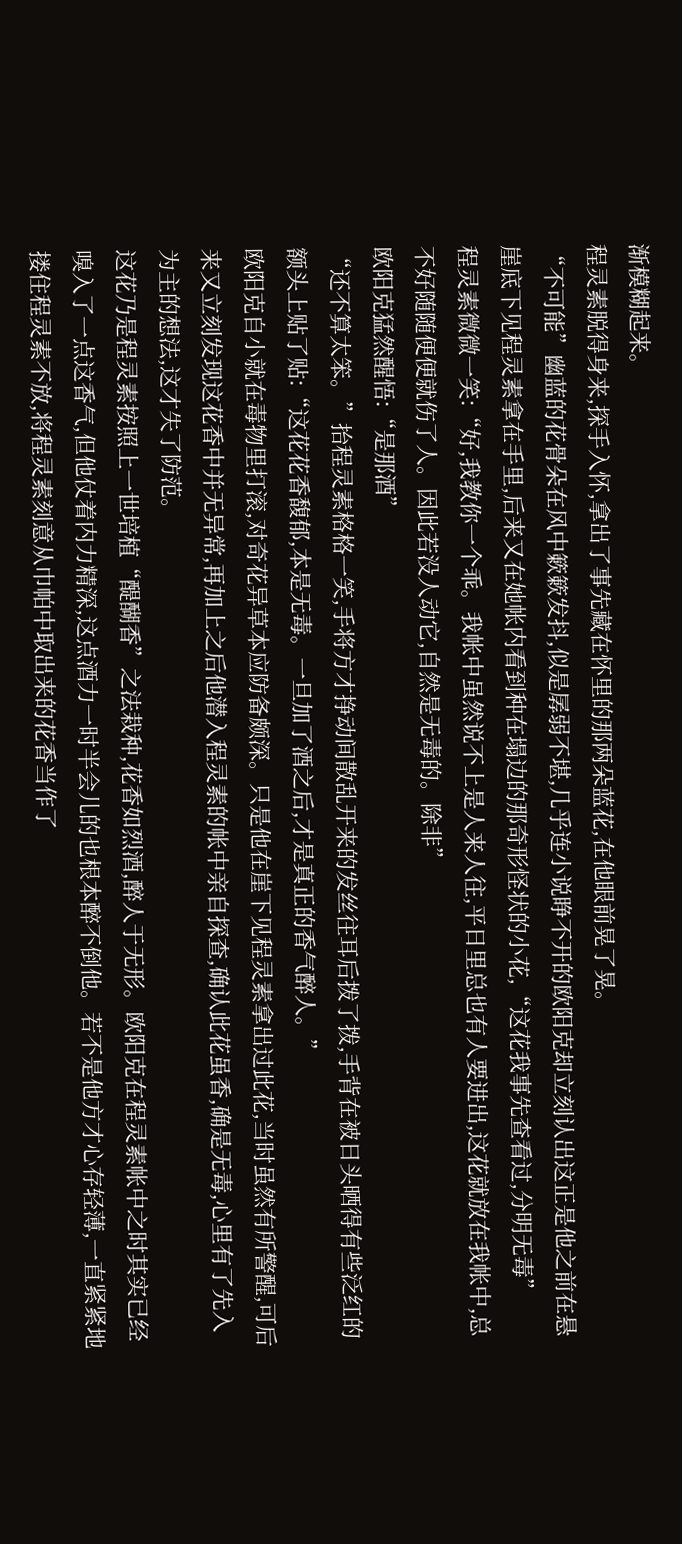渐模糊起来。
程灵素脱得身来,探手入怀,拿出了事先藏在怀里的那两朵蓝花,在他眼前晃了晃。
“不可能”幽蓝的花骨朵在风中簌簌发抖,似是孱弱不堪,几乎连小说睁不开的欧阳克却立刻认出这正是他之前在悬崖底下见程灵素拿在手里,后来又在她帐内看到种在塌边的那奇形怪状的小花,“这花我事先查看过,分明无毒”
程灵素微微一笑:“好,我教你一个乖。我帐中虽然说不上是人来人往,平日里总也有人要进出,这花就放在我帐中,总不好随随便便就伤了人。因此若没人动它,自然是无毒的。除非”
欧阳克猛然醒悟:“是那酒”
“还不算太笨。”抬程灵素格格一笑,手将方才挣动间散乱开来的发丝往耳后拨了拨,手背在被日头晒得有些泛红的额头上贴了贴:“这花花香馥郁,本是无毒。一旦加了酒之后,才是真正的香气醉人。”
欧阳克自小就在毒物里打滚,对奇花异草本应防备颇深。只是他在崖下见程灵素拿出过此花,当时虽然有所警醒,可后来又立刻发现这花香中并无异常,再加上之后他潜入程灵素的帐中亲自探查,确认此花虽香,确是无毒,心里有了先入为主的想法,这才失了防范。
这花乃是程灵素按照上一世培植“醍醐香”之法栽种,花香如烈酒,醉人于无形。欧阳克在程灵素帐中之时其实已经嗅入了一点这香气,但他仗着内力精深,这点酒力一时半会儿的也根本醉不倒他。若不是他方才心存轻薄,一直紧紧地搂住程灵素不放,将程灵素刻意从巾帕中取出来的花香当作了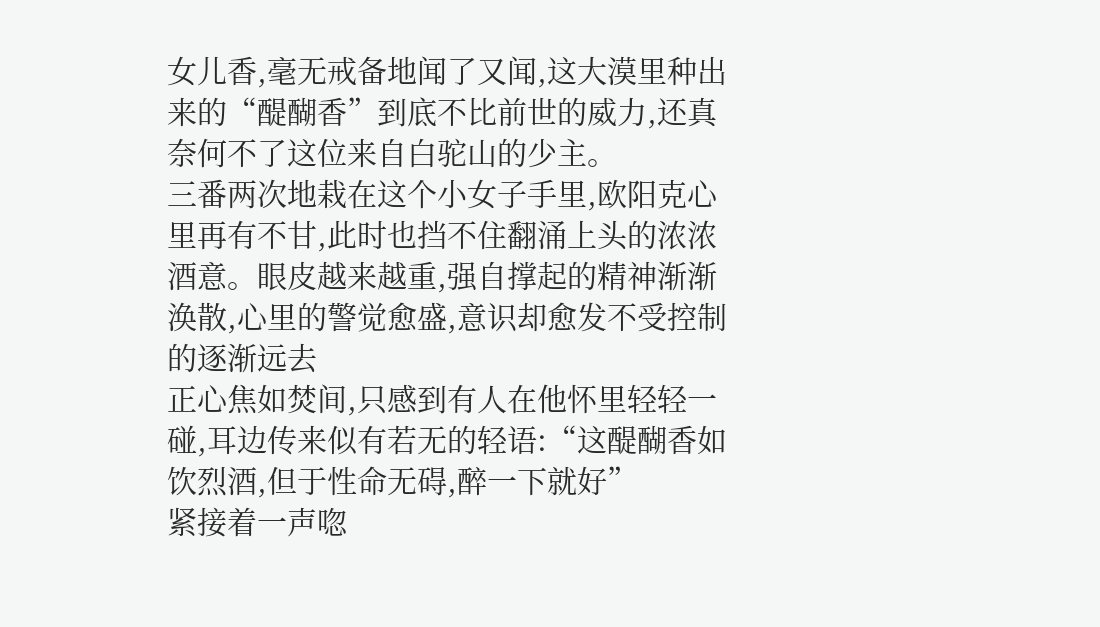女儿香,毫无戒备地闻了又闻,这大漠里种出来的“醍醐香”到底不比前世的威力,还真奈何不了这位来自白驼山的少主。
三番两次地栽在这个小女子手里,欧阳克心里再有不甘,此时也挡不住翻涌上头的浓浓酒意。眼皮越来越重,强自撑起的精神渐渐涣散,心里的警觉愈盛,意识却愈发不受控制的逐渐远去
正心焦如焚间,只感到有人在他怀里轻轻一碰,耳边传来似有若无的轻语:“这醍醐香如饮烈酒,但于性命无碍,醉一下就好”
紧接着一声唿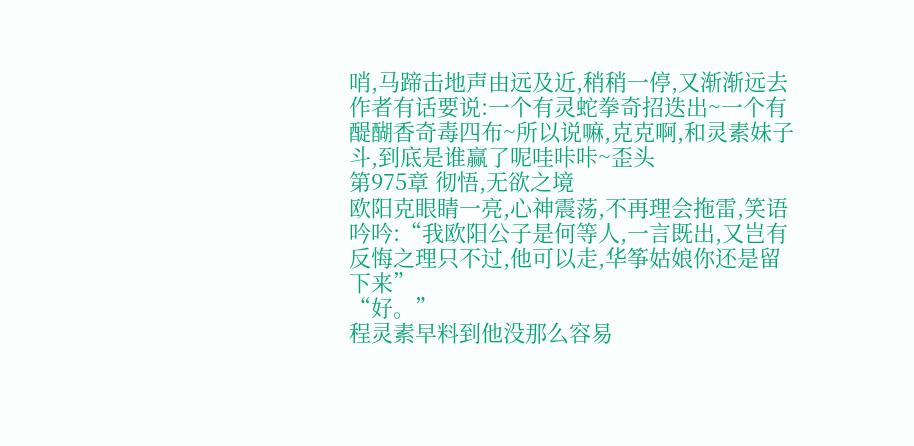哨,马蹄击地声由远及近,稍稍一停,又渐渐远去
作者有话要说:一个有灵蛇拳奇招迭出~一个有醍醐香奇毒四布~所以说嘛,克克啊,和灵素妹子斗,到底是谁赢了呢哇咔咔~歪头
第975章 彻悟,无欲之境
欧阳克眼睛一亮,心神震荡,不再理会拖雷,笑语吟吟:“我欧阳公子是何等人,一言既出,又岂有反悔之理只不过,他可以走,华筝姑娘你还是留下来”
“好。”
程灵素早料到他没那么容易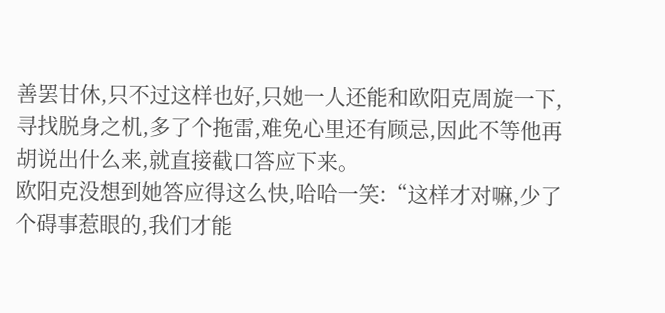善罢甘休,只不过这样也好,只她一人还能和欧阳克周旋一下,寻找脱身之机,多了个拖雷,难免心里还有顾忌,因此不等他再胡说出什么来,就直接截口答应下来。
欧阳克没想到她答应得这么快,哈哈一笑:“这样才对嘛,少了个碍事惹眼的,我们才能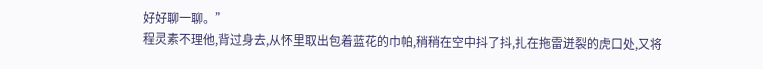好好聊一聊。”
程灵素不理他,背过身去,从怀里取出包着蓝花的巾帕,稍稍在空中抖了抖,扎在拖雷迸裂的虎口处,又将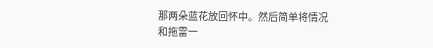那两朵蓝花放回怀中。然后简单将情况和拖雷一